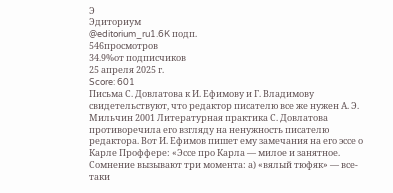Э
Эдиториум
@editorium_ru1.6K подп.
546просмотров
34.9%от подписчиков
25 апреля 2025 г.
Score: 601
Письма С. Довлатова к И. Ефимову и Г. Владимову свидетельствуют, что редактор писателю все же нужен А. Э. Мильчин 2001 Литературная практика С. Довлатова противоречила его взгляду на ненужность писателю редактора. Вот И. Ефимов пишет ему замечания на его эссе о Карле Проффере: «Эссе про Карла — милое и занятное. Сомнение вызывают три момента: а) «вялый тюфяк» — все-таки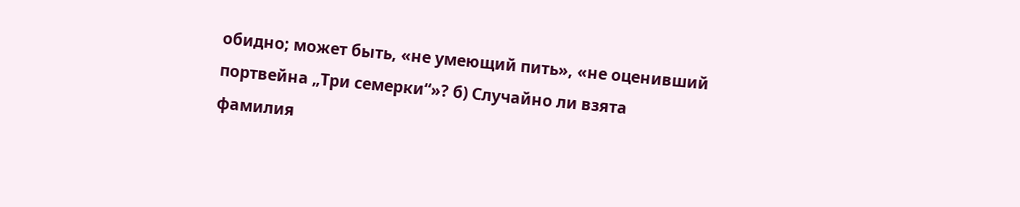обидно; может быть, «не умеющий пить», «не оценивший портвейна „Три семерки“»? б) Случайно ли взята фамилия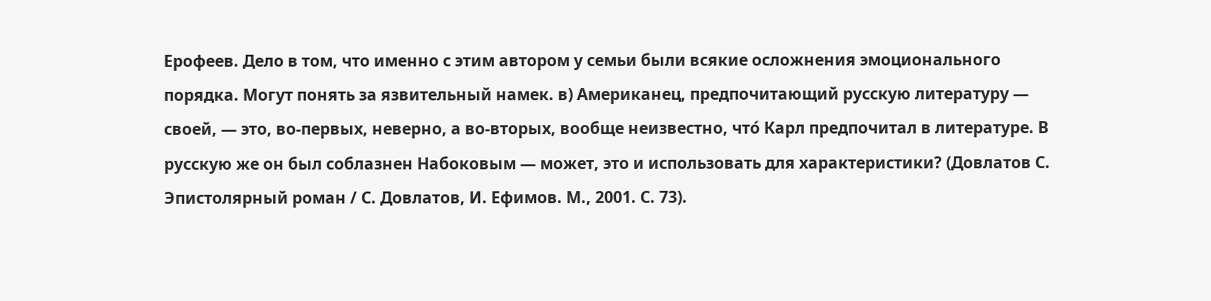Ерофеев. Дело в том, что именно с этим автором у семьи были всякие осложнения эмоционального порядка. Могут понять за язвительный намек. в) Американец, предпочитающий русскую литературу — своей, — это, во-первых, неверно, а во-вторых, вообще неизвестно, что́ Карл предпочитал в литературе. В русскую же он был соблазнен Набоковым — может, это и использовать для характеристики? (Довлатов С. Эпистолярный роман / С. Довлатов, И. Ефимов. М., 2001. С. 73).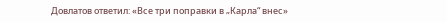Довлатов ответил: «Все три поправки в „Карла“ внес»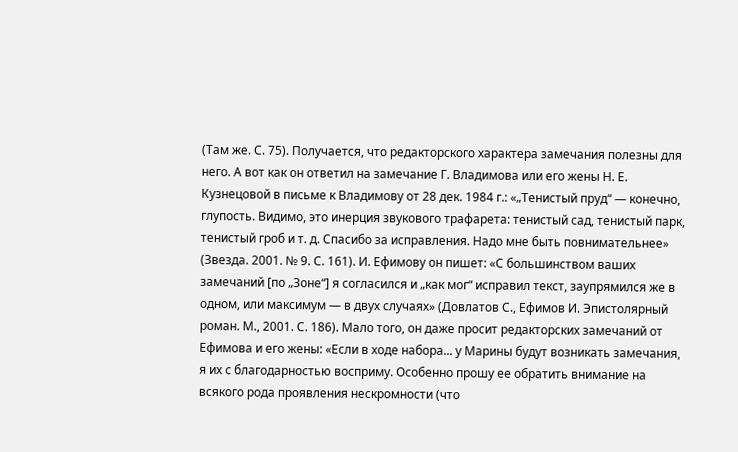(Там же. С. 75). Получается, что редакторского характера замечания полезны для него. А вот как он ответил на замечание Г. Владимова или его жены Н. Е. Кузнецовой в письме к Владимову от 28 дек. 1984 г.: «„Тенистый пруд“ — конечно, глупость. Видимо, это инерция звукового трафарета: тенистый сад, тенистый парк, тенистый гроб и т. д. Спасибо за исправления. Надо мне быть повнимательнее» (Звезда. 2001. № 9. С. 161). И. Ефимову он пишет: «С большинством ваших замечаний [по „Зоне“] я согласился и „как мог“ исправил текст, заупрямился же в одном, или максимум — в двух случаях» (Довлатов С., Ефимов И. Эпистолярный роман. М., 2001. С. 186). Мало того, он даже просит редакторских замечаний от Ефимова и его жены: «Если в ходе набора... у Марины будут возникать замечания, я их с благодарностью восприму. Особенно прошу ее обратить внимание на всякого рода проявления нескромности (что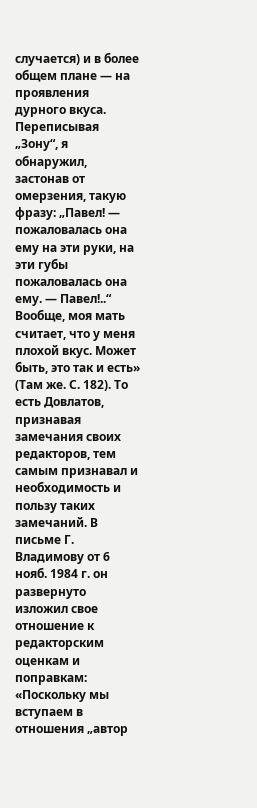случается) и в более общем плане — на проявления дурного вкуса. Переписывая „Зону“, я обнаружил, застонав от омерзения, такую фразу: „Павел! — пожаловалась она ему на эти руки, на эти губы пожаловалась она ему. — Павел!..“ Вообще, моя мать считает, что у меня плохой вкус. Может быть, это так и есть» (Там же. С. 182). То есть Довлатов, признавая замечания своих редакторов, тем самым признавал и необходимость и пользу таких замечаний. В письме Г. Владимову от 6 нояб. 1984 г. он развернуто изложил свое отношение к редакторским оценкам и поправкам: «Поскольку мы вступаем в отношения „автор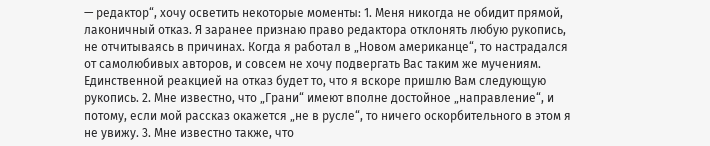— редактор“, хочу осветить некоторые моменты: 1. Меня никогда не обидит прямой, лаконичный отказ. Я заранее признаю право редактора отклонять любую рукопись, не отчитываясь в причинах. Когда я работал в „Новом американце“, то настрадался от самолюбивых авторов, и совсем не хочу подвергать Вас таким же мучениям. Единственной реакцией на отказ будет то, что я вскоре пришлю Вам следующую рукопись. 2. Мне известно, что „Грани“ имеют вполне достойное „направление“, и потому, если мой рассказ окажется „не в русле“, то ничего оскорбительного в этом я не увижу. 3. Мне известно также, что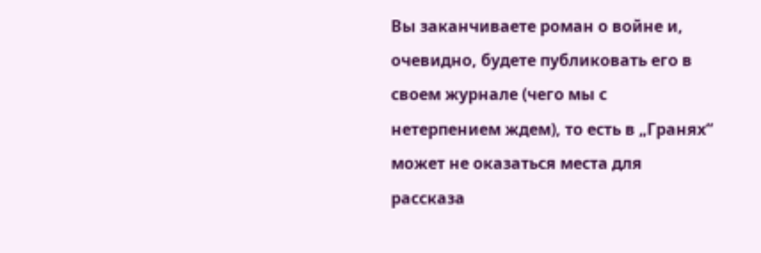Вы заканчиваете роман о войне и, очевидно, будете публиковать его в своем журнале (чего мы с нетерпением ждем), то есть в „Гранях“ может не оказаться места для рассказа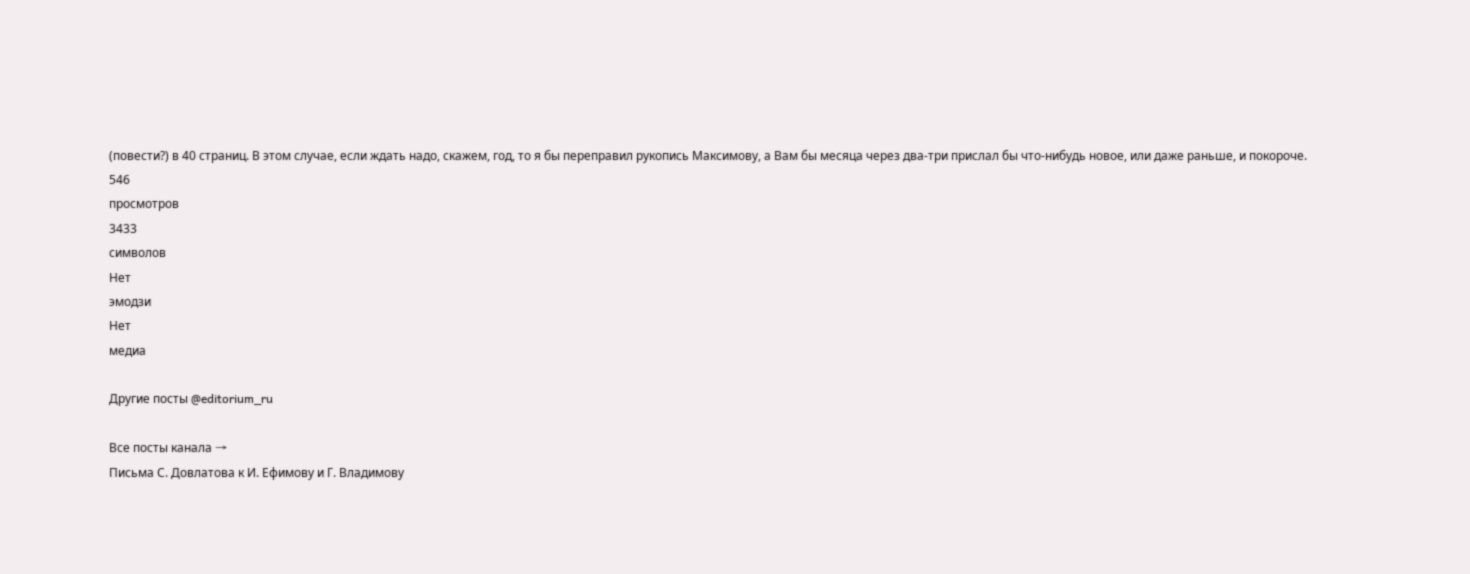(повести?) в 40 страниц. В этом случае, если ждать надо, скажем, год, то я бы переправил рукопись Максимову, а Вам бы месяца через два-три прислал бы что-нибудь новое, или даже раньше, и покороче.
546
просмотров
3433
символов
Нет
эмодзи
Нет
медиа

Другие посты @editorium_ru

Все посты канала →
Письма С. Довлатова к И. Ефимову и Г. Владимову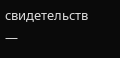свидетельств —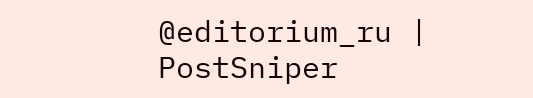@editorium_ru | PostSniper